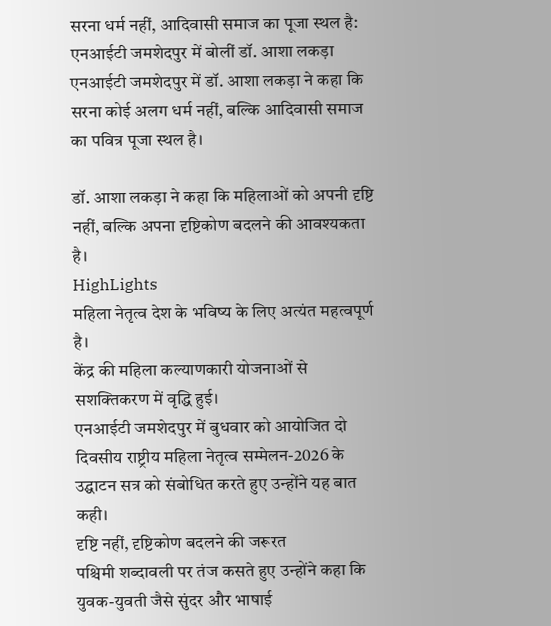सरना धर्म नहीं, आदिवासी समाज का पूजा स्थल है: एनआईटी जमशेदपुर में बोलीं डॉ. आशा लकड़ा
एनआईटी जमशेदपुर में डॉ. आशा लकड़ा ने कहा कि सरना कोई अलग धर्म नहीं, बल्कि आदिवासी समाज का पवित्र पूजा स्थल है।

डॉ. आशा लकड़ा ने कहा कि महिलाओं को अपनी दृष्टि नहीं, बल्कि अपना दृष्टिकोण बदलने की आवश्यकता है।
HighLights
महिला नेतृत्व देश के भविष्य के लिए अत्यंत महत्वपूर्ण है।
केंद्र की महिला कल्याणकारी योजनाओं से सशक्तिकरण में वृद्धि हुई।
एनआईटी जमशेदपुर में बुधवार को आयोजित दो दिवसीय राष्ट्रीय महिला नेतृत्व सम्मेलन-2026 के उद्घाटन सत्र को संबोधित करते हुए उन्होंने यह बात कही।
दृष्टि नहीं, दृष्टिकोण बदलने की जरूरत
पश्चिमी शब्दावली पर तंज कसते हुए उन्होंने कहा कि युवक-युवती जैसे सुंदर और भाषाई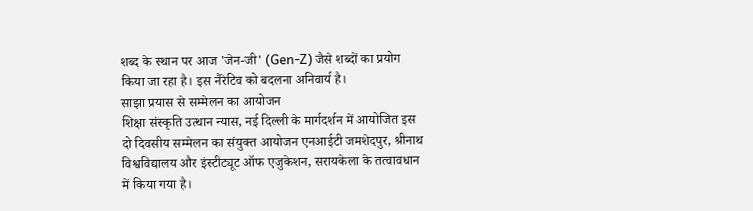शब्द के स्थान पर आज 'जेन-जी' (Gen-Z) जैसे शब्दों का प्रयोग किया जा रहा है। इस नैरेटिव को बदलना अनिवार्य है।
साझा प्रयास से सम्मेलन का आयोजन
शिक्षा संस्कृति उत्थान न्यास, नई दिल्ली के मार्गदर्शन में आयोजित इस दो दिवसीय सम्मेलन का संयुक्त आयोजन एनआईटी जमशेदपुर, श्रीनाथ विश्वविद्यालय और इंस्टीट्यूट ऑफ एजुकेशन, सरायकेला के तत्वावधान में किया गया है।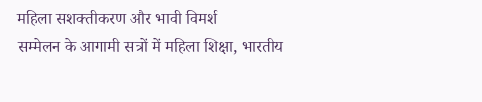महिला सशक्तीकरण और भावी विमर्श
सम्मेलन के आगामी सत्रों में महिला शिक्षा, भारतीय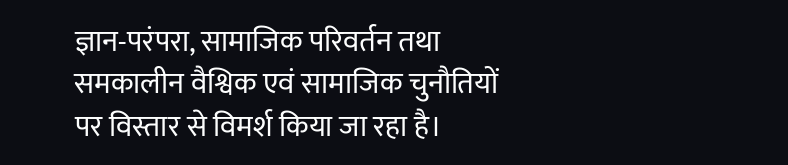ज्ञान-परंपरा, सामाजिक परिवर्तन तथा समकालीन वैश्विक एवं सामाजिक चुनौतियों पर विस्तार से विमर्श किया जा रहा है।